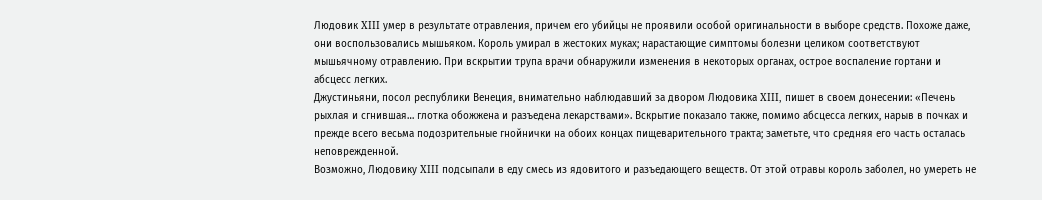Людовик XIII умер в результате отравления, причем его убийцы не проявили особой оригинальности в выборе средств. Похоже даже, они воспользовались мышьяком. Король умирал в жестоких муках; нарастающие симптомы болезни целиком соответствуют мышьячному отравлению. При вскрытии трупа врачи обнаружили изменения в некоторых органах, острое воспаление гортани и абсцесс легких.
Джустиньяни, посол республики Венеция, внимательно наблюдавший за двором Людовика XIII, пишет в своем донесении: «Печень рыхлая и сгнившая… глотка обожжена и разъедена лекарствами». Вскрытие показало также, помимо абсцесса легких, нарыв в почках и прежде всего весьма подозрительные гнойнички на обоих концах пищеварительного тракта; заметьте, что средняя его часть осталась неповрежденной.
Возможно, Людовику XIII подсыпали в еду смесь из ядовитого и разъедающего веществ. От этой отравы король заболел, но умереть не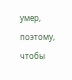умер, поэтому, чтобы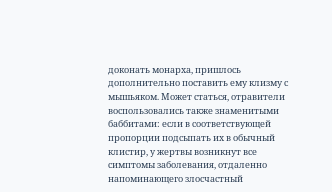доконать монарха, пришлось дополнительно поставить ему клизму с мышьяком. Может статься, отравители воспользовались также знаменитыми баббитами: если в соответствующей пропорции подсыпать их в обычный клистир, у жертвы возникнут все симптомы заболевания, отдаленно напоминающего злосчастный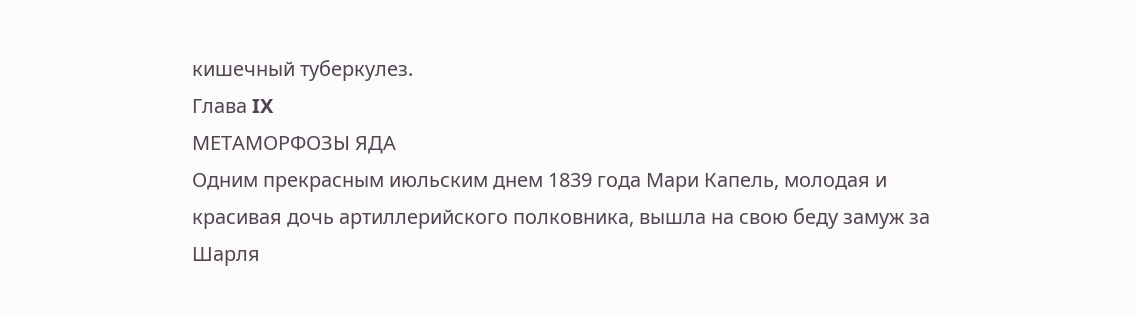кишечный туберкулез.
Глава IX
МЕТАМОРФОЗЫ ЯДА
Одним прекрасным июльским днем 1839 года Мари Капель, молодая и красивая дочь артиллерийского полковника, вышла на свою беду замуж за Шарля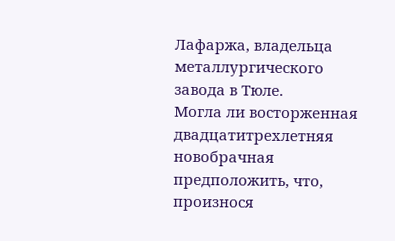Лафаржа, владельца металлургического завода в Тюле.
Могла ли восторженная двадцатитрехлетняя новобрачная предположить, что, произнося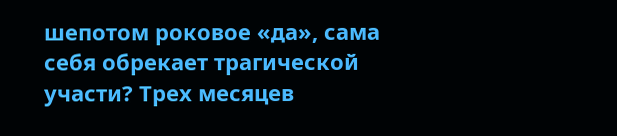шепотом роковое «да», сама себя обрекает трагической участи? Трех месяцев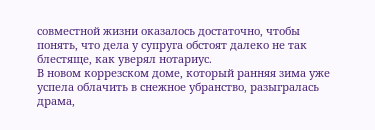совместной жизни оказалось достаточно, чтобы понять, что дела у супруга обстоят далеко не так блестяще, как уверял нотариус.
В новом коррезском доме, который ранняя зима уже успела облачить в снежное убранство, разыгралась драма,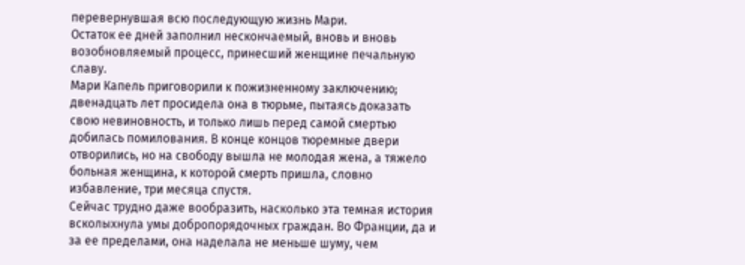перевернувшая всю последующую жизнь Мари.
Остаток ее дней заполнил нескончаемый, вновь и вновь возобновляемый процесс, принесший женщине печальную славу.
Мари Капель приговорили к пожизненному заключению; двенадцать лет просидела она в тюрьме, пытаясь доказать свою невиновность, и только лишь перед самой смертью добилась помилования. В конце концов тюремные двери отворились, но на свободу вышла не молодая жена, а тяжело больная женщина, к которой смерть пришла, словно избавление, три месяца спустя.
Сейчас трудно даже вообразить, насколько эта темная история всколыхнула умы добропорядочных граждан. Во Франции, да и за ее пределами, она наделала не меньше шуму, чем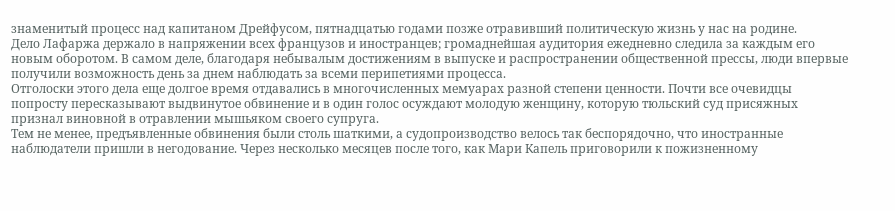знаменитый процесс над капитаном Дрейфусом, пятнадцатью годами позже отравивший политическую жизнь у нас на родине.
Дело Лафаржа держало в напряжении всех французов и иностранцев; громаднейшая аудитория ежедневно следила за каждым его новым оборотом. В самом деле, благодаря небывалым достижениям в выпуске и распространении общественной прессы, люди впервые получили возможность день за днем наблюдать за всеми перипетиями процесса.
Отголоски этого дела еще долгое время отдавались в многочисленных мемуарах разной степени ценности. Почти все очевидцы попросту пересказывают выдвинутое обвинение и в один голос осуждают молодую женщину, которую тюльский суд присяжных признал виновной в отравлении мышьяком своего супруга.
Тем не менее, предъявленные обвинения были столь шаткими, а судопроизводство велось так беспорядочно, что иностранные наблюдатели пришли в негодование. Через несколько месяцев после того, как Мари Капель приговорили к пожизненному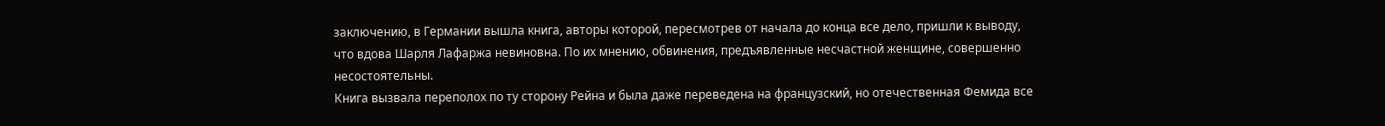заключению, в Германии вышла книга, авторы которой, пересмотрев от начала до конца все дело, пришли к выводу, что вдова Шарля Лафаржа невиновна. По их мнению, обвинения, предъявленные несчастной женщине, совершенно несостоятельны.
Книга вызвала переполох по ту сторону Рейна и была даже переведена на французский, но отечественная Фемида все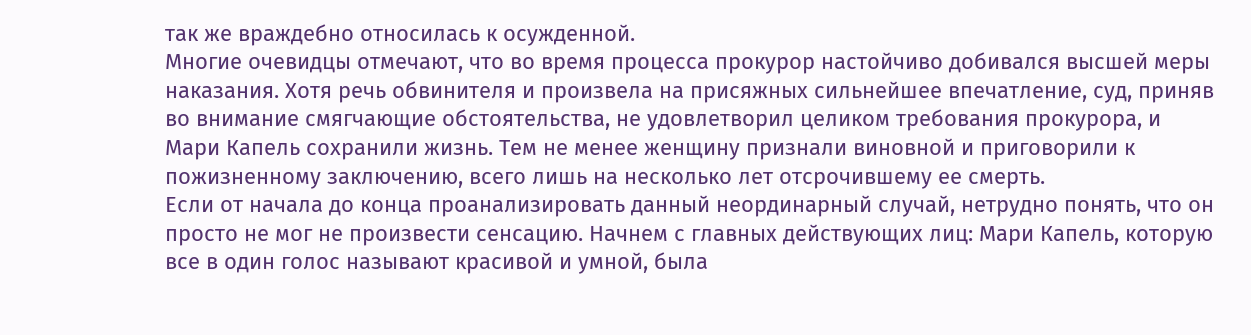так же враждебно относилась к осужденной.
Многие очевидцы отмечают, что во время процесса прокурор настойчиво добивался высшей меры наказания. Хотя речь обвинителя и произвела на присяжных сильнейшее впечатление, суд, приняв во внимание смягчающие обстоятельства, не удовлетворил целиком требования прокурора, и Мари Капель сохранили жизнь. Тем не менее женщину признали виновной и приговорили к пожизненному заключению, всего лишь на несколько лет отсрочившему ее смерть.
Если от начала до конца проанализировать данный неординарный случай, нетрудно понять, что он просто не мог не произвести сенсацию. Начнем с главных действующих лиц: Мари Капель, которую все в один голос называют красивой и умной, была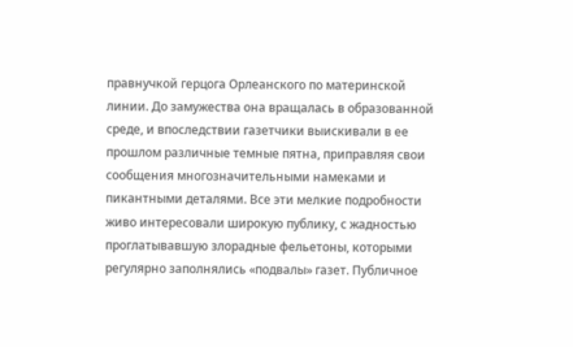правнучкой герцога Орлеанского по материнской линии. До замужества она вращалась в образованной среде, и впоследствии газетчики выискивали в ее прошлом различные темные пятна, приправляя свои сообщения многозначительными намеками и пикантными деталями. Все эти мелкие подробности живо интересовали широкую публику, с жадностью проглатывавшую злорадные фельетоны, которыми регулярно заполнялись «подвалы» газет. Публичное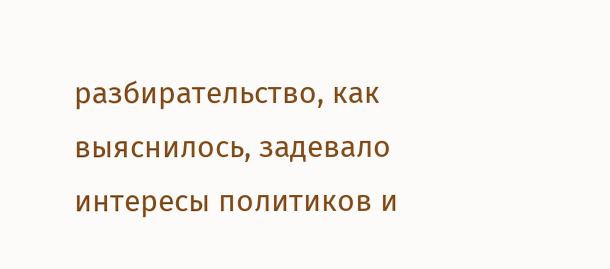разбирательство, как выяснилось, задевало интересы политиков и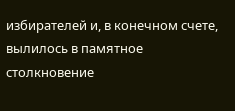избирателей и, в конечном счете, вылилось в памятное столкновение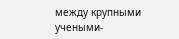между крупными учеными-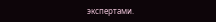экспертами.